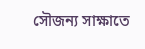সৌজন্য সাক্ষাতে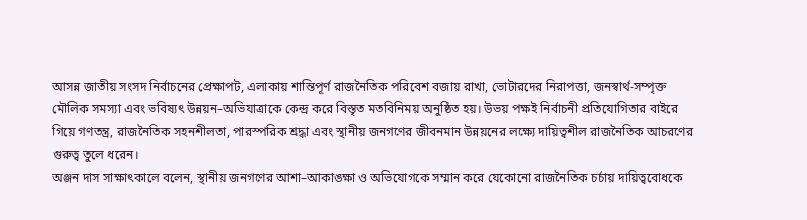আসন্ন জাতীয় সংসদ নির্বাচনের প্রেক্ষাপট, এলাকায় শান্তিপূর্ণ রাজনৈতিক পরিবেশ বজায় রাখা, ভোটারদের নিরাপত্তা, জনস্বার্থ-সম্পৃক্ত মৌলিক সমস্যা এবং ভবিষ্যৎ উন্নয়ন–অভিযাত্রাকে কেন্দ্র করে বিস্তৃত মতবিনিময় অনুষ্ঠিত হয়। উভয় পক্ষই নির্বাচনী প্রতিযোগিতার বাইরে গিয়ে গণতন্ত্র, রাজনৈতিক সহনশীলতা, পারস্পরিক শ্রদ্ধা এবং স্থানীয় জনগণের জীবনমান উন্নয়নের লক্ষ্যে দায়িত্বশীল রাজনৈতিক আচরণের গুরুত্ব তুলে ধরেন।
অঞ্জন দাস সাক্ষাৎকালে বলেন, স্থানীয় জনগণের আশা–আকাঙ্ক্ষা ও অভিযোগকে সম্মান করে যেকোনো রাজনৈতিক চর্চায় দায়িত্ববোধকে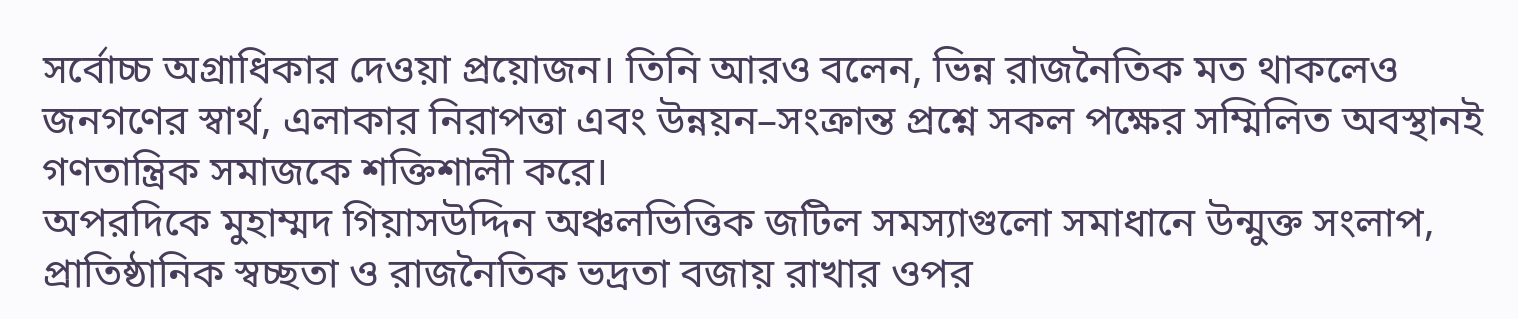সর্বোচ্চ অগ্রাধিকার দেওয়া প্রয়োজন। তিনি আরও বলেন, ভিন্ন রাজনৈতিক মত থাকলেও জনগণের স্বার্থ, এলাকার নিরাপত্তা এবং উন্নয়ন–সংক্রান্ত প্রশ্নে সকল পক্ষের সম্মিলিত অবস্থানই গণতান্ত্রিক সমাজকে শক্তিশালী করে।
অপরদিকে মুহাম্মদ গিয়াসউদ্দিন অঞ্চলভিত্তিক জটিল সমস্যাগুলো সমাধানে উন্মুক্ত সংলাপ, প্রাতিষ্ঠানিক স্বচ্ছতা ও রাজনৈতিক ভদ্রতা বজায় রাখার ওপর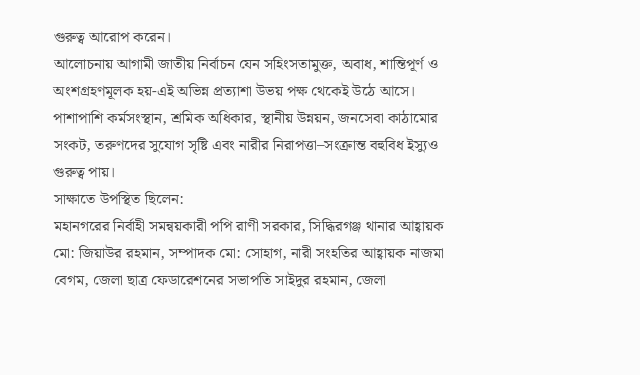গুরুত্ব আরোপ করেন।
আলোচনায় আগামী জাতীয় নির্বাচন যেন সহিংসতামুক্ত, অবাধ, শান্তিপূর্ণ ও অংশগ্রহণমূলক হয়-এই অভিন্ন প্রত্যাশা উভয় পক্ষ থেকেই উঠে আসে। পাশাপাশি কর্মসংস্থান, শ্রমিক অধিকার, স্থানীয় উন্নয়ন, জনসেবা কাঠামোর সংকট, তরুণদের সুযোগ সৃষ্টি এবং নারীর নিরাপত্তা–সংক্রান্ত বহুবিধ ইস্যুও গুরুত্ব পায়।
সাক্ষাতে উপস্থিত ছিলেন:
মহানগরের নির্বাহী সমন্বয়কারী পপি রাণী সরকার, সিদ্ধিরগঞ্জ থানার আহ্বায়ক মো: জিয়াউর রহমান, সম্পাদক মো: সোহাগ, নারী সংহতির আহ্বায়ক নাজমা বেগম, জেলা ছাত্র ফেডারেশনের সভাপতি সাইদুর রহমান, জেলা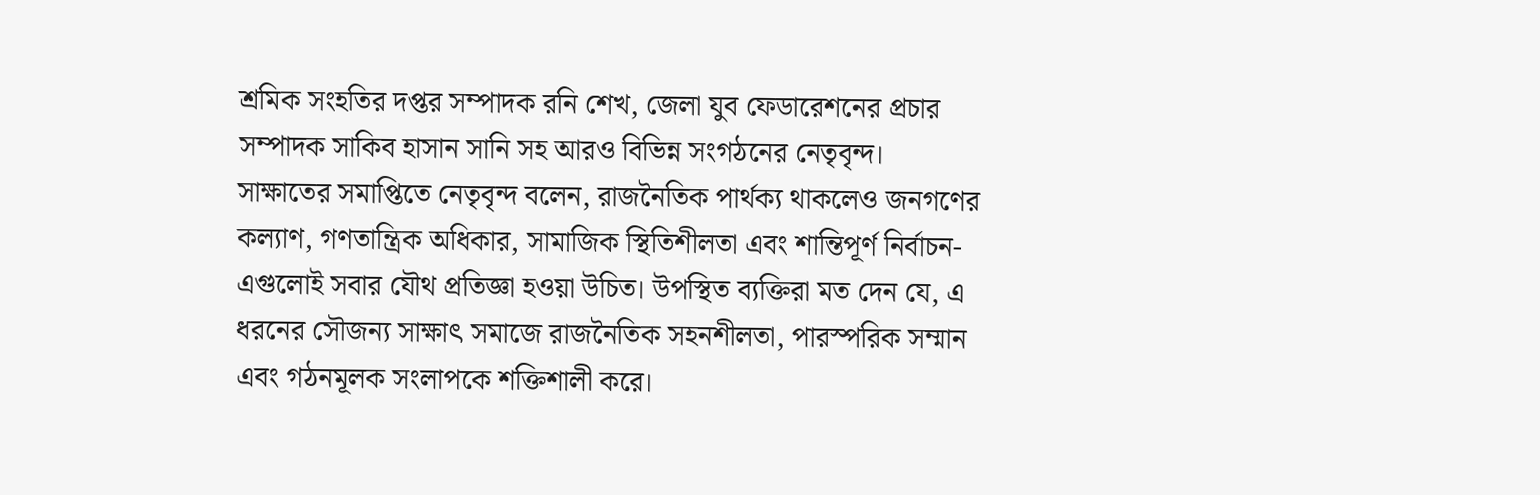শ্রমিক সংহতির দপ্তর সম্পাদক রনি শেখ, জেলা যুব ফেডারেশনের প্রচার সম্পাদক সাকিব হাসান সানি সহ আরও বিভিন্ন সংগঠনের নেতৃবৃন্দ।
সাক্ষাতের সমাপ্তিতে নেতৃবৃন্দ বলেন, রাজনৈতিক পার্থক্য থাকলেও জনগণের কল্যাণ, গণতান্ত্রিক অধিকার, সামাজিক স্থিতিশীলতা এবং শান্তিপূর্ণ নির্বাচন-এগুলোই সবার যৌথ প্রতিজ্ঞা হওয়া উচিত। উপস্থিত ব্যক্তিরা মত দেন যে, এ ধরনের সৌজন্য সাক্ষাৎ সমাজে রাজনৈতিক সহনশীলতা, পারস্পরিক সম্মান এবং গঠনমূলক সংলাপকে শক্তিশালী করে।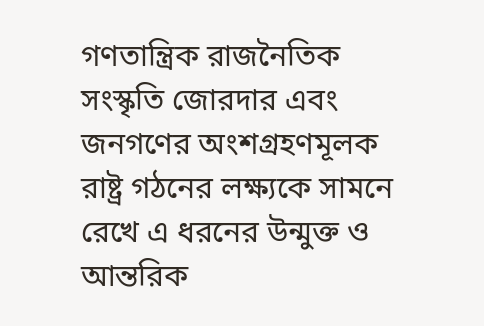গণতান্ত্রিক রাজনৈতিক সংস্কৃতি জোরদার এবং জনগণের অংশগ্রহণমূলক রাষ্ট্র গঠনের লক্ষ্যকে সামনে রেখে এ ধরনের উন্মুক্ত ও আন্তরিক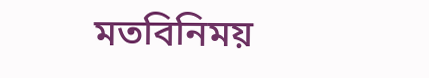মতবিনিময়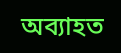অব্যাহত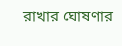রাখার ঘোষণার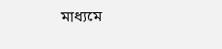মাধ্যমে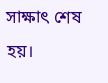সাক্ষাৎ শেষ হয়।